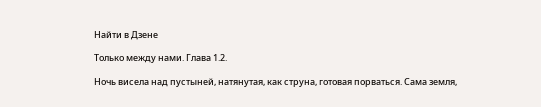Найти в Дзене

Только между нами. Глава 1.2.

Ночь висела над пустыней, натянутая, как струна, готовая порваться. Сама земля,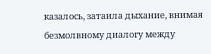казалось, затаила дыхание, внимая безмолвному диалогу между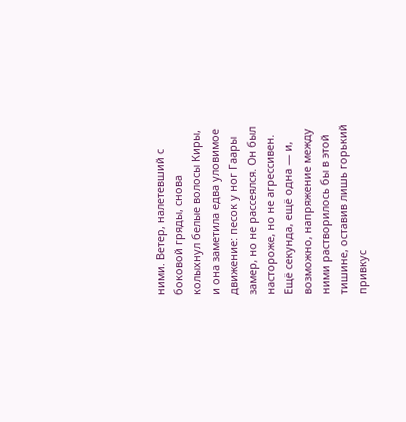ними. Ветер, налетевший с боковой гряды, снова колыхнул белые волосы Киры, и она заметила едва уловимое движение: песок у ног Гаары замер, но не рассеялся. Он был настороже, но не агрессивен. Ещё секунда, ещё одна — и, возможно, напряжение между ними растворилось бы в этой тишине, оставив лишь горький привкус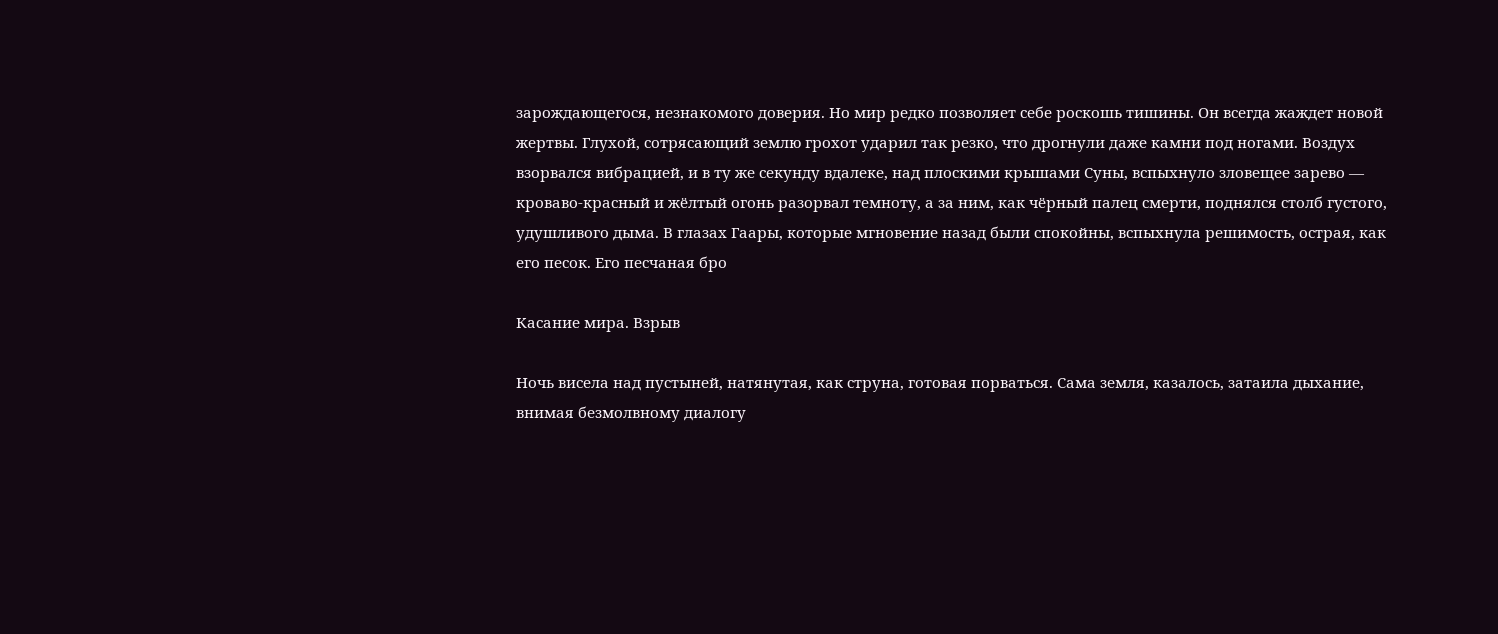зарождающегося, незнакомого доверия. Но мир редко позволяет себе роскошь тишины. Он всегда жаждет новой жертвы. Глухой, сотрясающий землю грохот ударил так резко, что дрогнули даже камни под ногами. Воздух взорвался вибрацией, и в ту же секунду вдалеке, над плоскими крышами Суны, вспыхнуло зловещее зарево — кроваво-красный и жёлтый огонь разорвал темноту, а за ним, как чёрный палец смерти, поднялся столб густого, удушливого дыма. В глазах Гаары, которые мгновение назад были спокойны, вспыхнула решимость, острая, как его песок. Его песчаная бро

Касание мира. Взрыв

Ночь висела над пустыней, натянутая, как струна, готовая порваться. Сама земля, казалось, затаила дыхание, внимая безмолвному диалогу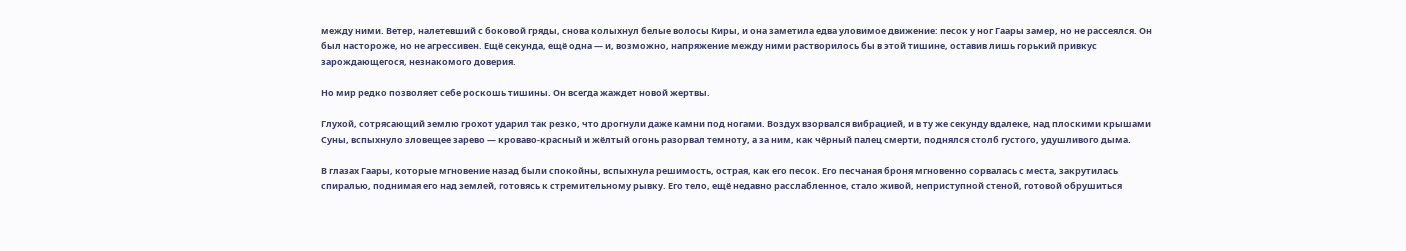между ними. Ветер, налетевший с боковой гряды, снова колыхнул белые волосы Киры, и она заметила едва уловимое движение: песок у ног Гаары замер, но не рассеялся. Он был настороже, но не агрессивен. Ещё секунда, ещё одна — и, возможно, напряжение между ними растворилось бы в этой тишине, оставив лишь горький привкус зарождающегося, незнакомого доверия.

Но мир редко позволяет себе роскошь тишины. Он всегда жаждет новой жертвы.

Глухой, сотрясающий землю грохот ударил так резко, что дрогнули даже камни под ногами. Воздух взорвался вибрацией, и в ту же секунду вдалеке, над плоскими крышами Суны, вспыхнуло зловещее зарево — кроваво-красный и жёлтый огонь разорвал темноту, а за ним, как чёрный палец смерти, поднялся столб густого, удушливого дыма.

В глазах Гаары, которые мгновение назад были спокойны, вспыхнула решимость, острая, как его песок. Его песчаная броня мгновенно сорвалась с места, закрутилась спиралью, поднимая его над землей, готовясь к стремительному рывку. Его тело, ещё недавно расслабленное, стало живой, неприступной стеной, готовой обрушиться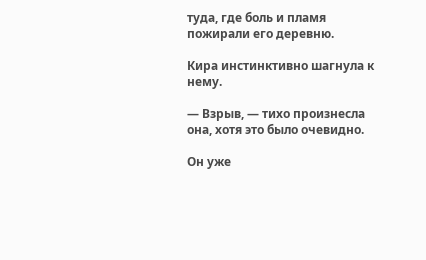туда, где боль и пламя пожирали его деревню.

Кира инстинктивно шагнула к нему.

— Взрыв, — тихо произнесла она, хотя это было очевидно.

Он уже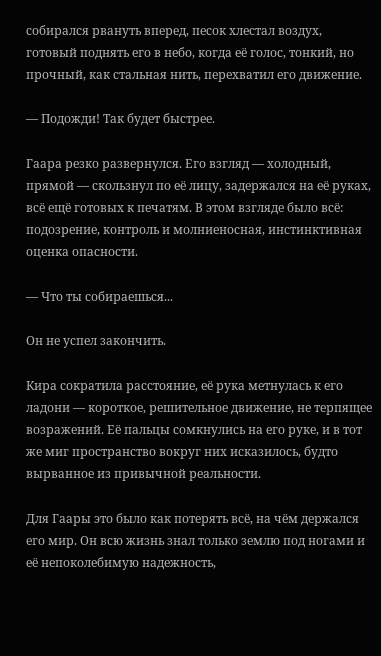собирался рвануть вперед, песок хлестал воздух, готовый поднять его в небо, когда её голос, тонкий, но прочный, как стальная нить, перехватил его движение.

— Подожди! Так будет быстрее.

Гаара резко развернулся. Его взгляд — холодный, прямой — скользнул по её лицу, задержался на её руках, всё ещё готовых к печатям. В этом взгляде было всё: подозрение, контроль и молниеносная, инстинктивная оценка опасности.

— Что ты собираешься...

Он не успел закончить.

Кира сократила расстояние, её рука метнулась к его ладони — короткое, решительное движение, не терпящее возражений. Её пальцы сомкнулись на его руке, и в тот же миг пространство вокруг них исказилось, будто вырванное из привычной реальности.

Для Гаары это было как потерять всё, на чём держался его мир. Он всю жизнь знал только землю под ногами и её непоколебимую надежность,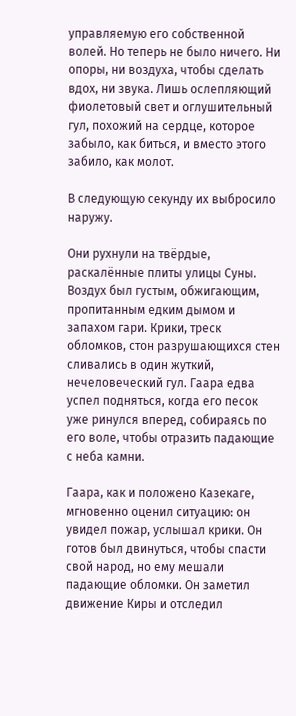управляемую его собственной волей. Но теперь не было ничего. Ни опоры, ни воздуха, чтобы сделать вдох, ни звука. Лишь ослепляющий фиолетовый свет и оглушительный гул, похожий на сердце, которое забыло, как биться, и вместо этого забило, как молот.

В следующую секунду их выбросило наружу.

Они рухнули на твёрдые, раскалённые плиты улицы Суны. Воздух был густым, обжигающим, пропитанным едким дымом и запахом гари. Крики, треск обломков, стон разрушающихся стен сливались в один жуткий, нечеловеческий гул. Гаара едва успел подняться, когда его песок уже ринулся вперед, собираясь по его воле, чтобы отразить падающие с неба камни.

Гаара, как и положено Казекаге, мгновенно оценил ситуацию: он увидел пожар, услышал крики. Он готов был двинуться, чтобы спасти свой народ, но ему мешали падающие обломки. Он заметил движение Киры и отследил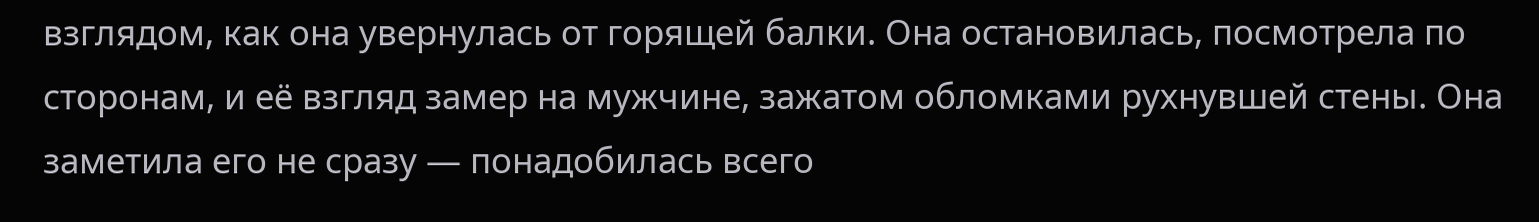взглядом, как она увернулась от горящей балки. Она остановилась, посмотрела по сторонам, и её взгляд замер на мужчине, зажатом обломками рухнувшей стены. Она заметила его не сразу — понадобилась всего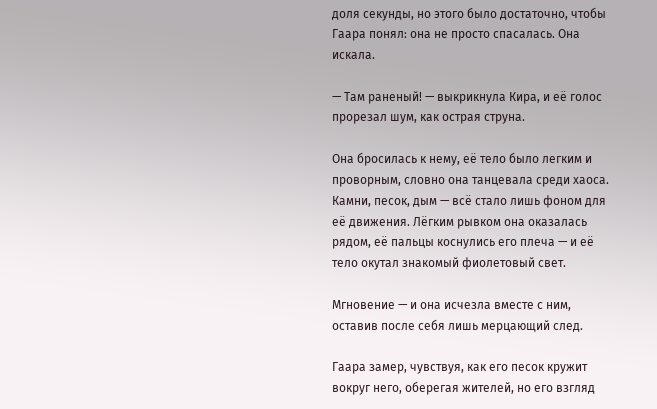доля секунды, но этого было достаточно, чтобы Гаара понял: она не просто спасалась. Она искала.

— Там раненый! — выкрикнула Кира, и её голос прорезал шум, как острая струна.

Она бросилась к нему, её тело было легким и проворным, словно она танцевала среди хаоса. Камни, песок, дым — всё стало лишь фоном для её движения. Лёгким рывком она оказалась рядом, её пальцы коснулись его плеча — и её тело окутал знакомый фиолетовый свет.

Мгновение — и она исчезла вместе с ним, оставив после себя лишь мерцающий след.

Гаара замер, чувствуя, как его песок кружит вокруг него, оберегая жителей, но его взгляд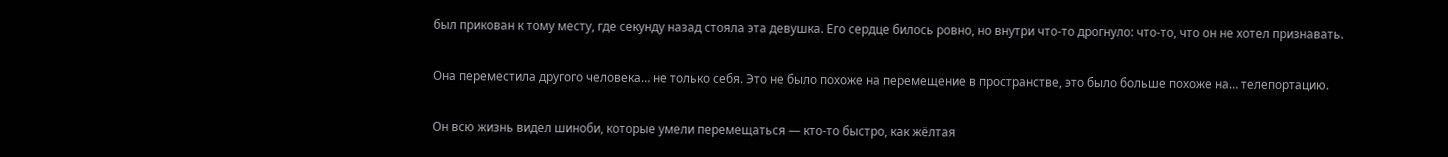был прикован к тому месту, где секунду назад стояла эта девушка. Его сердце билось ровно, но внутри что-то дрогнуло: что-то, что он не хотел признавать.

Она переместила другого человека… не только себя. Это не было похоже на перемещение в пространстве, это было больше похоже на… телепортацию.

Он всю жизнь видел шиноби, которые умели перемещаться — кто-то быстро, как жёлтая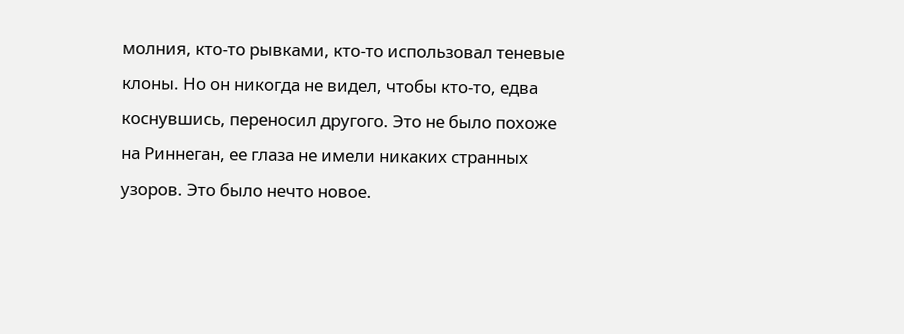молния, кто-то рывками, кто-то использовал теневые клоны. Но он никогда не видел, чтобы кто-то, едва коснувшись, переносил другого. Это не было похоже на Риннеган, ее глаза не имели никаких странных узоров. Это было нечто новое.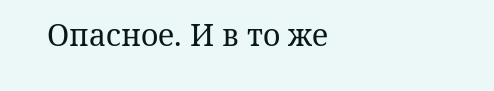Опасное. И в то же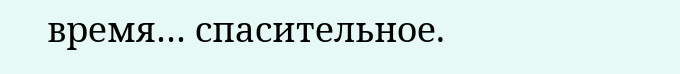время… спасительное.